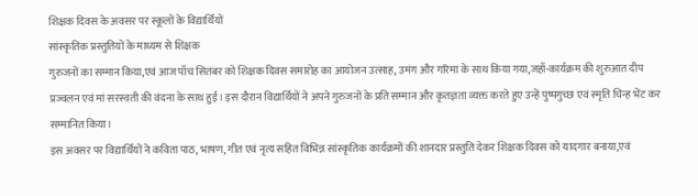शिक्षक दिवस के अवसर पर स्कूलों के विद्यार्थियों
सांस्कृतिक प्रस्तुतियों के माध्यम से शिक्षक
गुरुजनों का सम्मान किया,एवं आज पाँच सितंबर को शिक्षक दिवस समारोह का आयोजन उत्साह, उमंग और गरिमा के साथ किया गया,जहाँ-कार्यक्रम की शुरुआत दीप प्रज्वलन एवं मां सरस्वती की वंदना के साथ हुई। इस दौरान विद्यार्थियों ने अपने गुरुजनों के प्रति सम्मान और कृतज्ञता व्यक्त करते हुए उन्हें पुष्पगुच्छ एवं स्मृति चिन्ह भेंट कर सम्मानित किया।
इस अवसर पर विद्यार्थियों ने कविता पाठ, भाषण, गीत एवं नृत्य सहित विभिन्न सांस्कृतिक कार्यक्रमों की शानदार प्रस्तुति देकर शिक्षक दिवस को यादगार बनाया,एवं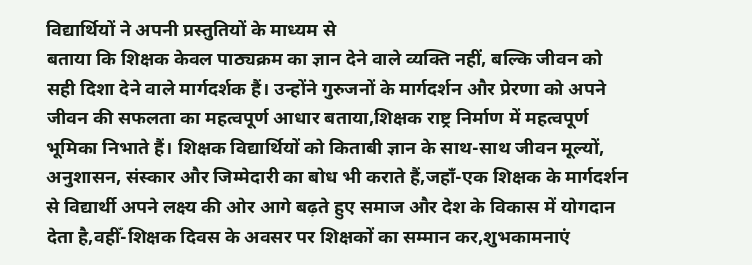विद्यार्थियों ने अपनी प्रस्तुतियों के माध्यम से
बताया कि शिक्षक केवल पाठ्यक्रम का ज्ञान देने वाले व्यक्ति नहीं, बल्कि जीवन को सही दिशा देने वाले मार्गदर्शक हैं। उन्होंने गुरुजनों के मार्गदर्शन और प्रेरणा को अपने जीवन की सफलता का महत्वपूर्ण आधार बताया,शिक्षक राष्ट्र निर्माण में महत्वपूर्ण भूमिका निभाते हैं। शिक्षक विद्यार्थियों को किताबी ज्ञान के साथ-साथ जीवन मूल्यों, अनुशासन, संस्कार और जिम्मेदारी का बोध भी कराते हैं,जहाँ-एक शिक्षक के मार्गदर्शन से विद्यार्थी अपने लक्ष्य की ओर आगे बढ़ते हुए समाज और देश के विकास में योगदान देता है,वहीँ-शिक्षक दिवस के अवसर पर शिक्षकों का सम्मान कर,शुभकामनाएं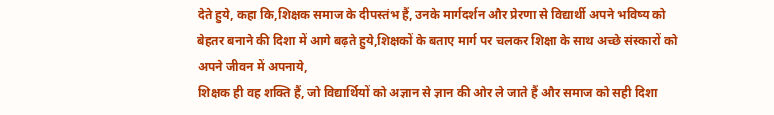देते हुये, कहा कि,शिक्षक समाज के दीपस्तंभ हैं, उनके मार्गदर्शन और प्रेरणा से विद्यार्थी अपने भविष्य को बेहतर बनाने की दिशा में आगे बढ़ते हुये,शिक्षकों के बताए मार्ग पर चलकर शिक्षा के साथ अच्छे संस्कारों को अपने जीवन में अपनाये,
शिक्षक ही वह शक्ति हैं, जो विद्यार्थियों को अज्ञान से ज्ञान की ओर ले जाते हैं और समाज को सही दिशा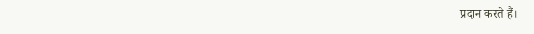प्रदान करते हैं।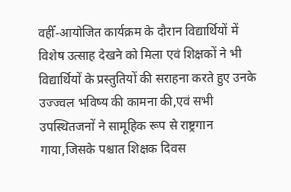वहीँ-आयोजित कार्यक्रम के दौरान विद्यार्थियों में विशेष उत्साह देखने को मिला एवं शिक्षकों ने भी विद्यार्थियों के प्रस्तुतियों की सराहना करते हुए उनके उज्ज्वल भविष्य की कामना की,एवं सभी उपस्थितजनों ने सामूहिक रूप से राष्ट्रगान गाया,जिसके पश्चात शिक्षक दिवस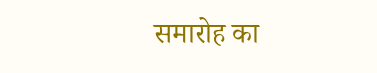समारोह का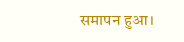समापन हुआ।